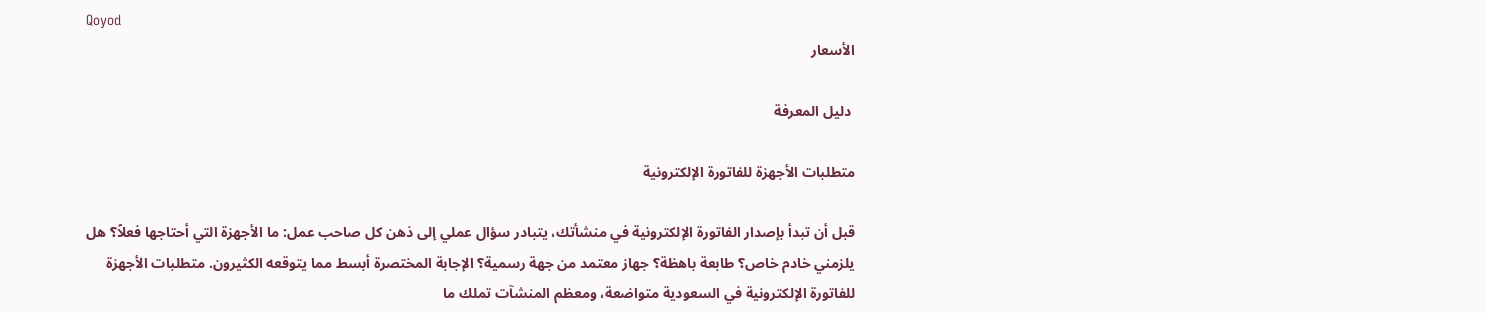Qoyod
الأسعار

 دليل المعرفة

متطلبات الأجهزة للفاتورة الإلكترونية

قبل أن تبدأ بإصدار الفاتورة الإلكترونية في منشأتك، يتبادر سؤال عملي إلى ذهن كل صاحب عمل: ما الأجهزة التي أحتاجها فعلاً؟ هل يلزمني خادم خاص؟ طابعة باهظة؟ جهاز معتمد من جهة رسمية؟ الإجابة المختصرة أبسط مما يتوقعه الكثيرون. متطلبات الأجهزة للفاتورة الإلكترونية في السعودية متواضعة، ومعظم المنشآت تملك ما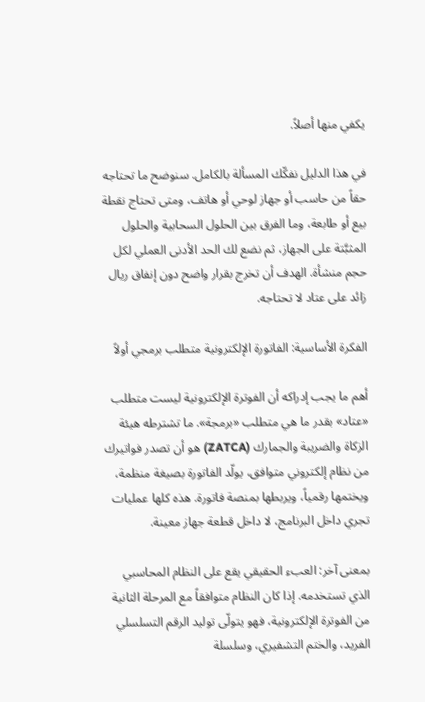يكفي منها أصلاً.

في هذا الدليل نفكّك المسألة بالكامل. سنوضح ما تحتاجه حقاً من حاسب أو جهاز لوحي أو هاتف، ومتى تحتاج نقطة بيع أو طابعة، وما الفرق بين الحلول السحابية والحلول المثبَّتة على الجهاز، ثم نضع لك الحد الأدنى العملي لكل حجم منشأة. الهدف أن تخرج بقرار واضح دون إنفاق ريال زائد على عتاد لا تحتاجه.

الفكرة الأساسية: الفاتورة الإلكترونية متطلب برمجي أولاً

أهم ما يجب إدراكه أن الفوترة الإلكترونية ليست متطلب «عتاد» بقدر ما هي متطلب «برمجة». ما تشترطه هيئة الزكاة والضريبة والجمارك (ZATCA) هو أن تصدر فواتيرك من نظام إلكتروني متوافق، يولّد الفاتورة بصيغة منظمة، ويختمها رقمياً، ويربطها بمنصة فاتورة. هذه كلها عمليات تجري داخل البرنامج، لا داخل قطعة جهاز معينة.

بمعنى آخر: العبء الحقيقي يقع على النظام المحاسبي الذي تستخدمه. إذا كان النظام متوافقاً مع المرحلة الثانية من الفوترة الإلكترونية، فهو يتولّى توليد الرقم التسلسلي الفريد، والختم التشفيري، وسلسلة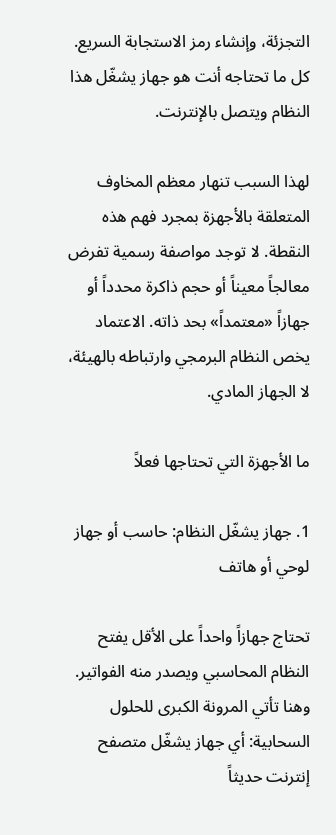التجزئة، وإنشاء رمز الاستجابة السريع. كل ما تحتاجه أنت هو جهاز يشغّل هذا النظام ويتصل بالإنترنت.

لهذا السبب تنهار معظم المخاوف المتعلقة بالأجهزة بمجرد فهم هذه النقطة. لا توجد مواصفة رسمية تفرض معالجاً معيناً أو حجم ذاكرة محدداً أو جهازاً «معتمداً» بحد ذاته. الاعتماد يخص النظام البرمجي وارتباطه بالهيئة، لا الجهاز المادي.

ما الأجهزة التي تحتاجها فعلاً

1. جهاز يشغّل النظام: حاسب أو جهاز لوحي أو هاتف

تحتاج جهازاً واحداً على الأقل يفتح النظام المحاسبي ويصدر منه الفواتير. وهنا تأتي المرونة الكبرى للحلول السحابية: أي جهاز يشغّل متصفح إنترنت حديثاً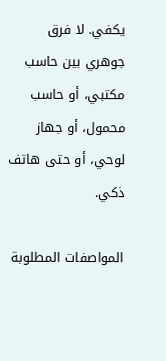يكفي. لا فرق جوهري بين حاسب مكتبي، أو حاسب محمول، أو جهاز لوحي، أو حتى هاتف ذكي.

المواصفات المطلوبة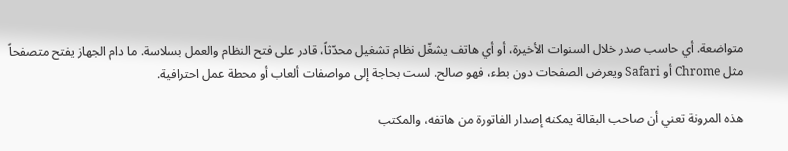متواضعة. أي حاسب صدر خلال السنوات الأخيرة، أو أي هاتف يشغّل نظام تشغيل محدّثاً، قادر على فتح النظام والعمل بسلاسة. ما دام الجهاز يفتح متصفحاً مثل Chrome أو Safari ويعرض الصفحات دون بطء، فهو صالح. لست بحاجة إلى مواصفات ألعاب أو محطة عمل احترافية.

هذه المرونة تعني أن صاحب البقالة يمكنه إصدار الفاتورة من هاتفه، والمكتب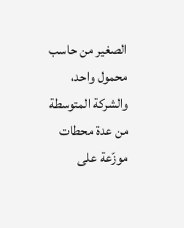الصغير من حاسب محمول واحد، والشركة المتوسطة من عدة محطات موزّعة على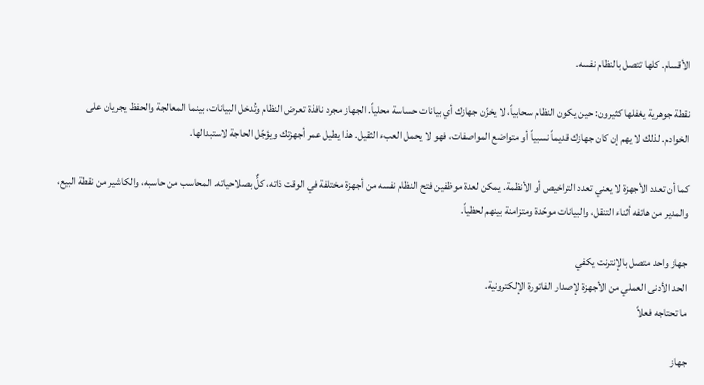الأقسام. كلها تتصل بالنظام نفسه.

نقطة جوهرية يغفلها كثيرون: حين يكون النظام سحابياً، لا يخزّن جهازك أي بيانات حساسة محلياً. الجهاز مجرد نافذة تعرض النظام وتُدخل البيانات، بينما المعالجة والحفظ يجريان على الخوادم. لذلك لا يهم إن كان جهازك قديماً نسبياً أو متواضع المواصفات، فهو لا يحمل العبء الثقيل. هذا يطيل عمر أجهزتك ويؤجّل الحاجة لاستبدالها.

كما أن تعدد الأجهزة لا يعني تعدد التراخيص أو الأنظمة. يمكن لعدة موظفين فتح النظام نفسه من أجهزة مختلفة في الوقت ذاته، كلٌّ بصلاحياته. المحاسب من حاسبه، والكاشير من نقطة البيع، والمدير من هاتفه أثناء التنقل، والبيانات موحّدة ومتزامنة بينهم لحظياً.

جهاز واحد متصل بالإنترنت يكفي
الحد الأدنى العملي من الأجهزة لإصدار الفاتورة الإلكترونية.
ما تحتاجه فعلاً

جهاز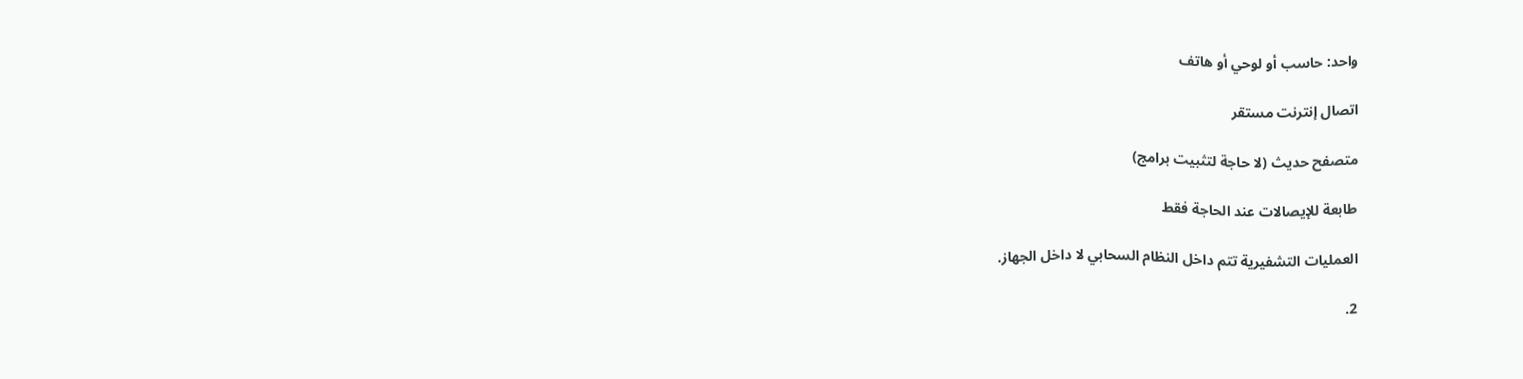واحد: حاسب أو لوحي أو هاتف

اتصال إنترنت مستقر

متصفح حديث (لا حاجة لتثبيت برامج)

طابعة للإيصالات عند الحاجة فقط

العمليات التشفيرية تتم داخل النظام السحابي لا داخل الجهاز.

2.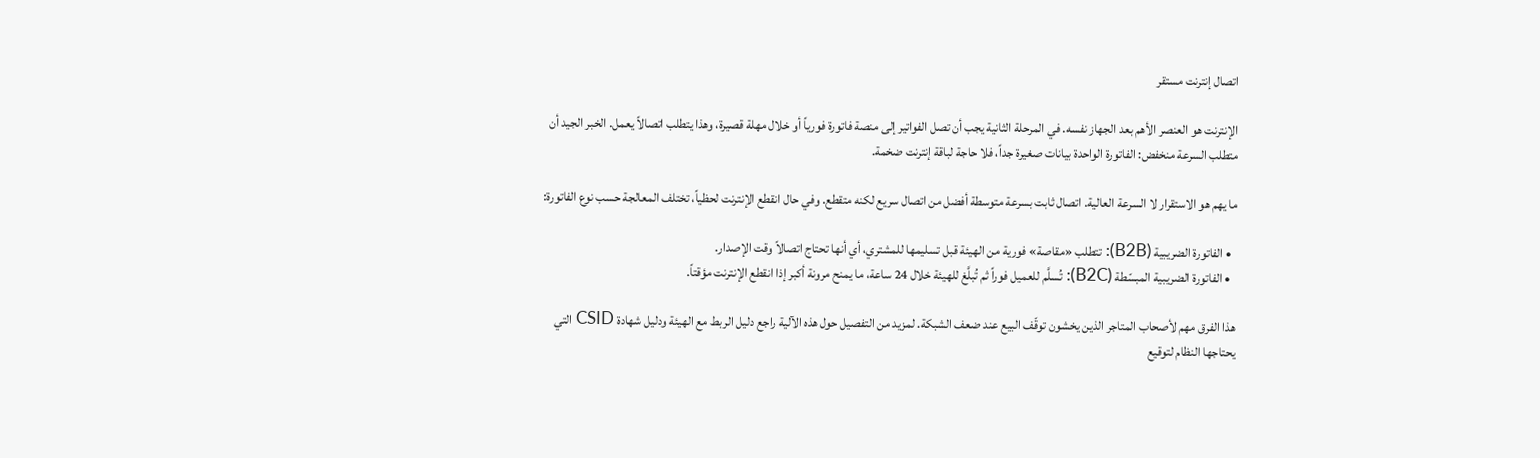اتصال إنترنت مستقر

الإنترنت هو العنصر الأهم بعد الجهاز نفسه. في المرحلة الثانية يجب أن تصل الفواتير إلى منصة فاتورة فورياً أو خلال مهلة قصيرة، وهذا يتطلب اتصالاً يعمل. الخبر الجيد أن متطلب السرعة منخفض: الفاتورة الواحدة بيانات صغيرة جداً، فلا حاجة لباقة إنترنت ضخمة.

ما يهم هو الاستقرار لا السرعة العالية. اتصال ثابت بسرعة متوسطة أفضل من اتصال سريع لكنه متقطع. وفي حال انقطع الإنترنت لحظياً، تختلف المعالجة حسب نوع الفاتورة:

  • الفاتورة الضريبية (B2B): تتطلب «مقاصة» فورية من الهيئة قبل تسليمها للمشتري، أي أنها تحتاج اتصالاً وقت الإصدار.
  • الفاتورة الضريبية المبسّطة (B2C): تُسلَّم للعميل فوراً ثم تُبلَّغ للهيئة خلال 24 ساعة، ما يمنح مرونة أكبر إذا انقطع الإنترنت مؤقتاً.

هذا الفرق مهم لأصحاب المتاجر الذين يخشون توقّف البيع عند ضعف الشبكة. لمزيد من التفصيل حول هذه الآلية راجع دليل الربط مع الهيئة ودليل شهادة CSID التي يحتاجها النظام لتوقيع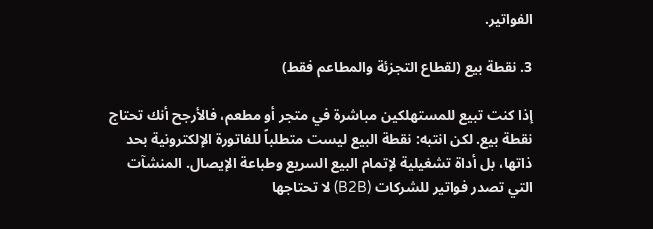الفواتير.

3. نقطة بيع (لقطاع التجزئة والمطاعم فقط)

إذا كنت تبيع للمستهلكين مباشرة في متجر أو مطعم، فالأرجح أنك تحتاج نقطة بيع. لكن انتبه: نقطة البيع ليست متطلباً للفاتورة الإلكترونية بحد ذاتها، بل أداة تشغيلية لإتمام البيع السريع وطباعة الإيصال. المنشآت التي تصدر فواتير للشركات (B2B) لا تحتاجها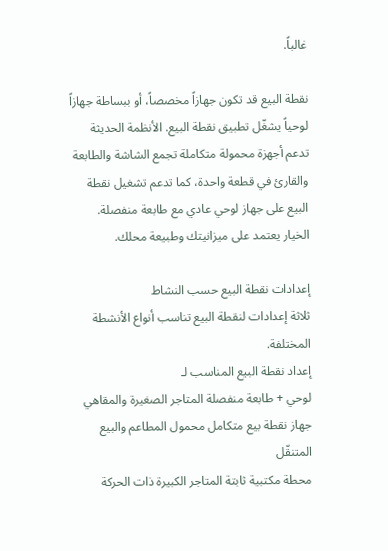غالباً.

نقطة البيع قد تكون جهازاً مخصصاً، أو ببساطة جهازاً لوحياً يشغّل تطبيق نقطة البيع. الأنظمة الحديثة تدعم أجهزة محمولة متكاملة تجمع الشاشة والطابعة والقارئ في قطعة واحدة، كما تدعم تشغيل نقطة البيع على جهاز لوحي عادي مع طابعة منفصلة. الخيار يعتمد على ميزانيتك وطبيعة محلك.

إعدادات نقطة البيع حسب النشاط
ثلاثة إعدادات لنقطة البيع تناسب أنواع الأنشطة المختلفة.
إعداد نقطة البيع المناسب لـ
لوحي + طابعة منفصلة المتاجر الصغيرة والمقاهي
جهاز نقطة بيع متكامل محمول المطاعم والبيع المتنقّل
محطة مكتبية ثابتة المتاجر الكبيرة ذات الحركة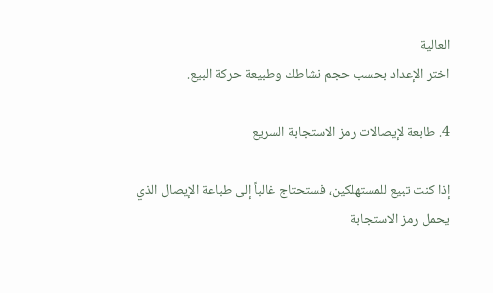العالية
اختر الإعداد بحسب حجم نشاطك وطبيعة حركة البيع.

4. طابعة لإيصالات رمز الاستجابة السريع

إذا كنت تبيع للمستهلكين، فستحتاج غالباً إلى طباعة الإيصال الذي يحمل رمز الاستجابة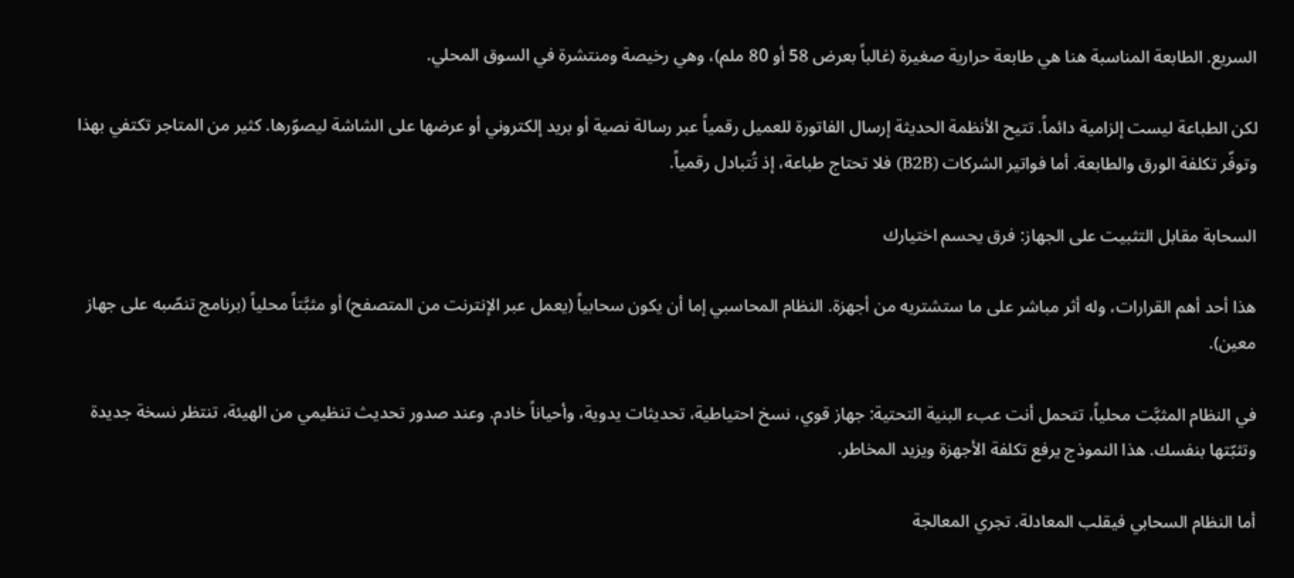السريع. الطابعة المناسبة هنا هي طابعة حرارية صغيرة (غالباً بعرض 58 أو 80 ملم)، وهي رخيصة ومنتشرة في السوق المحلي.

لكن الطباعة ليست إلزامية دائماً. تتيح الأنظمة الحديثة إرسال الفاتورة للعميل رقمياً عبر رسالة نصية أو بريد إلكتروني أو عرضها على الشاشة ليصوّرها. كثير من المتاجر تكتفي بهذا وتوفّر تكلفة الورق والطابعة. أما فواتير الشركات (B2B) فلا تحتاج طباعة، إذ تُتبادل رقمياً.

السحابة مقابل التثبيت على الجهاز: فرق يحسم اختيارك

هذا أحد أهم القرارات، وله أثر مباشر على ما ستشتريه من أجهزة. النظام المحاسبي إما أن يكون سحابياً (يعمل عبر الإنترنت من المتصفح) أو مثبَّتاً محلياً (برنامج تنصّبه على جهاز معين).

في النظام المثبَّت محلياً، تتحمل أنت عبء البنية التحتية: جهاز قوي، نسخ احتياطية، تحديثات يدوية، وأحياناً خادم. وعند صدور تحديث تنظيمي من الهيئة، تنتظر نسخة جديدة وتثبّتها بنفسك. هذا النموذج يرفع تكلفة الأجهزة ويزيد المخاطر.

أما النظام السحابي فيقلب المعادلة. تجري المعالجة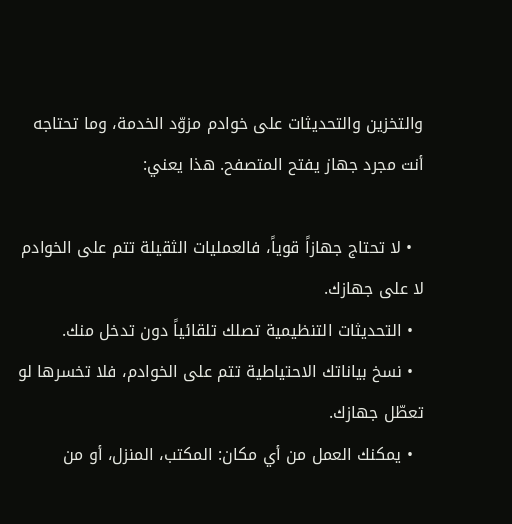والتخزين والتحديثات على خوادم مزوّد الخدمة، وما تحتاجه أنت مجرد جهاز يفتح المتصفح. هذا يعني:

  • لا تحتاج جهازاً قوياً، فالعمليات الثقيلة تتم على الخوادم لا على جهازك.
  • التحديثات التنظيمية تصلك تلقائياً دون تدخل منك.
  • نسخ بياناتك الاحتياطية تتم على الخوادم، فلا تخسرها لو تعطّل جهازك.
  • يمكنك العمل من أي مكان: المكتب، المنزل، أو من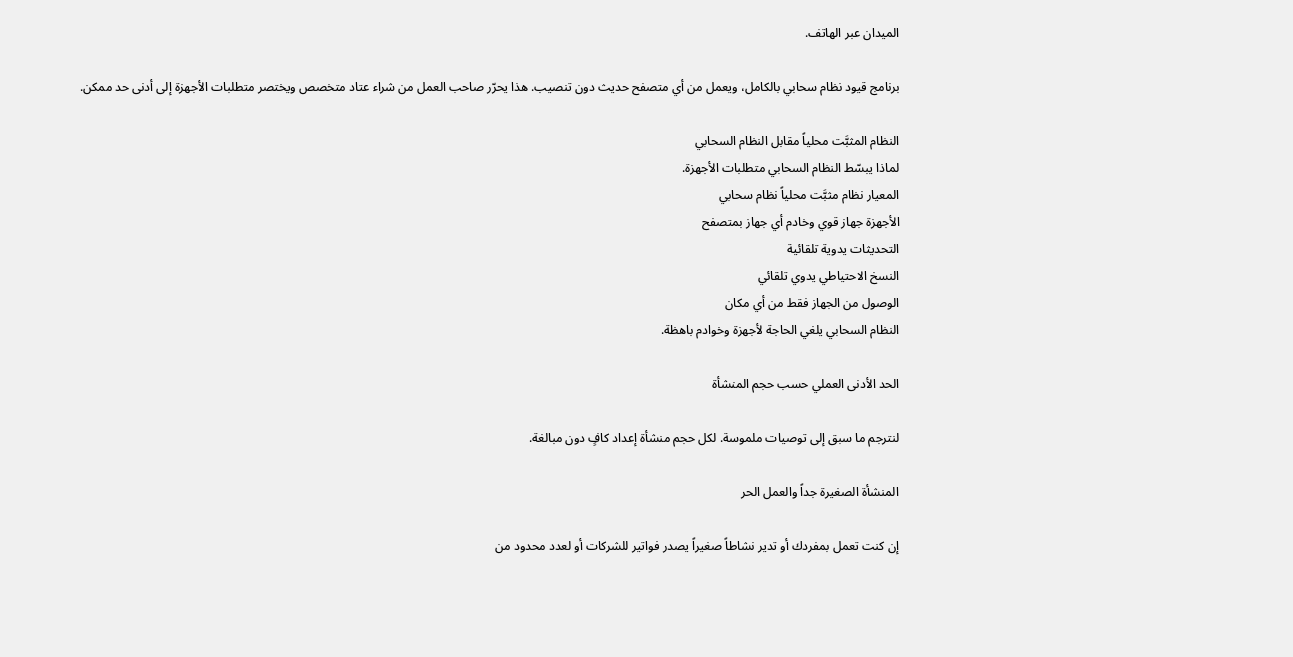الميدان عبر الهاتف.

برنامج قيود نظام سحابي بالكامل، ويعمل من أي متصفح حديث دون تنصيب. هذا يحرّر صاحب العمل من شراء عتاد متخصص ويختصر متطلبات الأجهزة إلى أدنى حد ممكن.

النظام المثبَّت محلياً مقابل النظام السحابي
لماذا يبسّط النظام السحابي متطلبات الأجهزة.
المعيار نظام مثبَّت محلياً نظام سحابي
الأجهزة جهاز قوي وخادم أي جهاز بمتصفح
التحديثات يدوية تلقائية
النسخ الاحتياطي يدوي تلقائي
الوصول من الجهاز فقط من أي مكان
النظام السحابي يلغي الحاجة لأجهزة وخوادم باهظة.

الحد الأدنى العملي حسب حجم المنشأة

لنترجم ما سبق إلى توصيات ملموسة. لكل حجم منشأة إعداد كافٍ دون مبالغة.

المنشأة الصغيرة جداً والعمل الحر

إن كنت تعمل بمفردك أو تدير نشاطاً صغيراً يصدر فواتير للشركات أو لعدد محدود من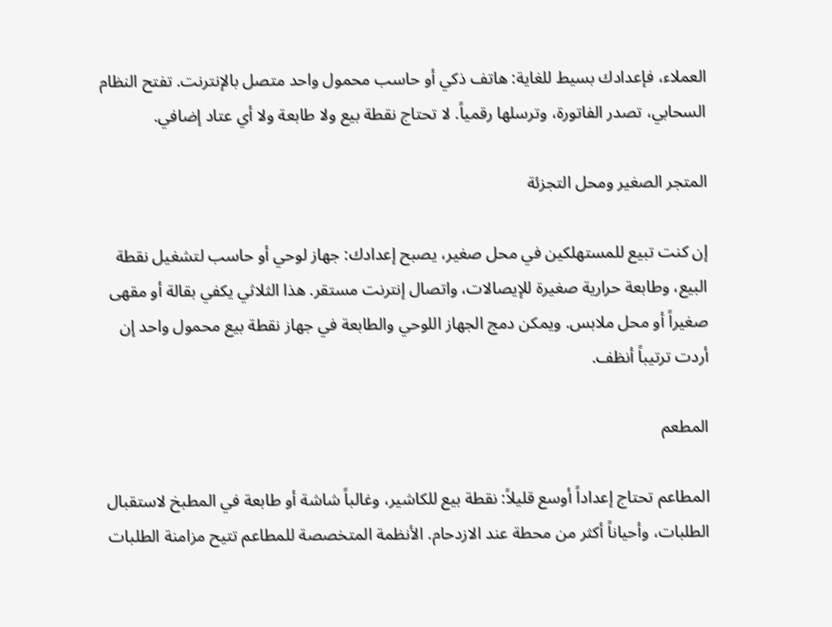العملاء، فإعدادك بسيط للغاية: هاتف ذكي أو حاسب محمول واحد متصل بالإنترنت. تفتح النظام السحابي، تصدر الفاتورة، وترسلها رقمياً. لا تحتاج نقطة بيع ولا طابعة ولا أي عتاد إضافي.

المتجر الصغير ومحل التجزئة

إن كنت تبيع للمستهلكين في محل صغير، يصبح إعدادك: جهاز لوحي أو حاسب لتشغيل نقطة البيع، وطابعة حرارية صغيرة للإيصالات، واتصال إنترنت مستقر. هذا الثلاثي يكفي بقالة أو مقهى صغيراً أو محل ملابس. ويمكن دمج الجهاز اللوحي والطابعة في جهاز نقطة بيع محمول واحد إن أردت ترتيباً أنظف.

المطعم

المطاعم تحتاج إعداداً أوسع قليلاً: نقطة بيع للكاشير، وغالباً شاشة أو طابعة في المطبخ لاستقبال الطلبات، وأحياناً أكثر من محطة عند الازدحام. الأنظمة المتخصصة للمطاعم تتيح مزامنة الطلبات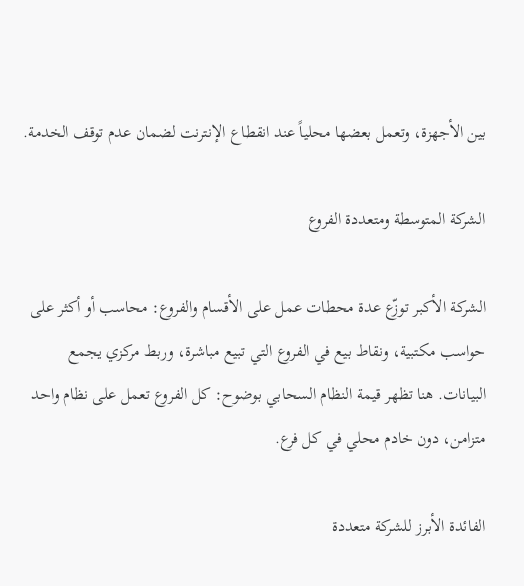بين الأجهزة، وتعمل بعضها محلياً عند انقطاع الإنترنت لضمان عدم توقف الخدمة.

الشركة المتوسطة ومتعددة الفروع

الشركة الأكبر توزّع عدة محطات عمل على الأقسام والفروع: محاسب أو أكثر على حواسب مكتبية، ونقاط بيع في الفروع التي تبيع مباشرة، وربط مركزي يجمع البيانات. هنا تظهر قيمة النظام السحابي بوضوح: كل الفروع تعمل على نظام واحد متزامن، دون خادم محلي في كل فرع.

الفائدة الأبرز للشركة متعددة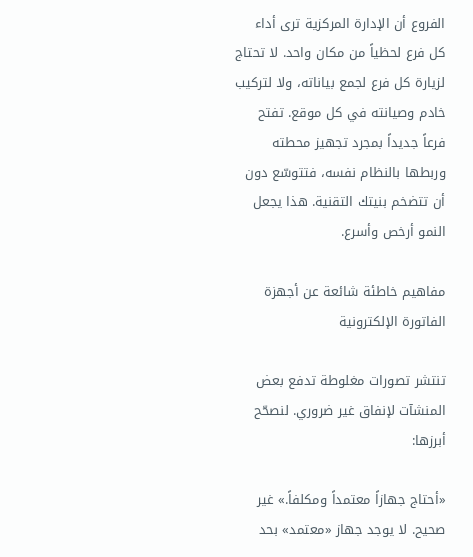الفروع أن الإدارة المركزية ترى أداء كل فرع لحظياً من مكان واحد. لا تحتاج لزيارة كل فرع لجمع بياناته، ولا لتركيب خادم وصيانته في كل موقع. تفتح فرعاً جديداً بمجرد تجهيز محطته وربطها بالنظام نفسه، فتتوسّع دون أن تتضخم بنيتك التقنية. هذا يجعل النمو أرخص وأسرع.

مفاهيم خاطئة شائعة عن أجهزة الفاتورة الإلكترونية

تنتشر تصورات مغلوطة تدفع بعض المنشآت لإنفاق غير ضروري. لنصحّح أبرزها:

«أحتاج جهازاً معتمداً ومكلفاً.» غير صحيح. لا يوجد جهاز «معتمد» بحد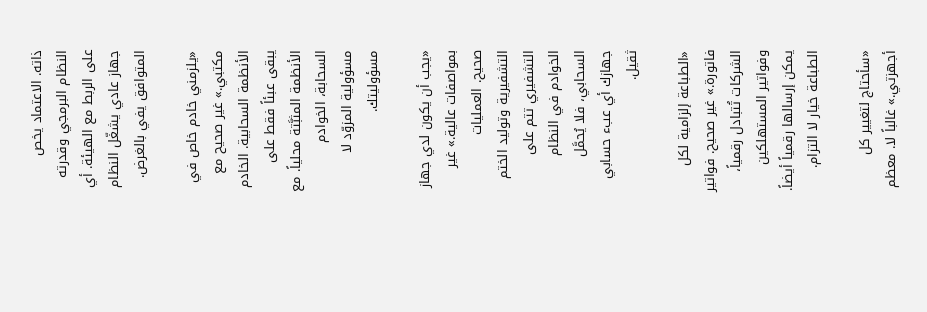ذاته. الاعتماد يخص النظام البرمجي وقدرته على الربط مع الهيئة. أي جهاز عادي يشغّل النظام المتوافق يفي بالغرض.

«يلزمني خادم خاص في مكتبي.» غير صحيح مع الأنظمة السحابية. الخادم يبقى عبئاً فقط على الأنظمة المثبَّتة محلياً. مع السحابة، الخوادم مسؤولية المزوّد لا مسؤوليتك.

«يجب أن يكون لدي جهاز بمواصفات عالية.» غير صحيح. العمليات التشفيرية وتوليد الختم التشفيري تتم على الخوادم في النظام السحابي، فلا يُحمَّل جهازك أي عبء حسابي ثقيل.

«الطباعة إلزامية لكل فاتورة.» غير صحيح. فواتير الشركات تُتبادل رقمياً، وفواتير المستهلكين يمكن إرسالها رقمياً أيضاً. الطباعة خيار لا التزام.

«سأحتاج لتغيير كل أجهزتي.» غالباً لا. معظم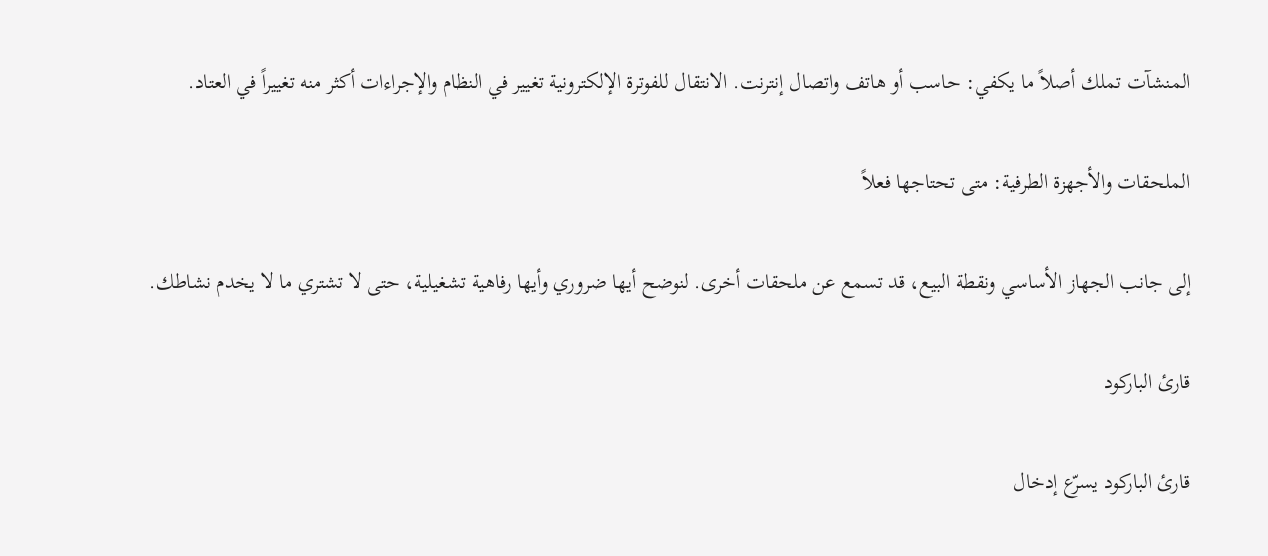المنشآت تملك أصلاً ما يكفي: حاسب أو هاتف واتصال إنترنت. الانتقال للفوترة الإلكترونية تغيير في النظام والإجراءات أكثر منه تغييراً في العتاد.

الملحقات والأجهزة الطرفية: متى تحتاجها فعلاً

إلى جانب الجهاز الأساسي ونقطة البيع، قد تسمع عن ملحقات أخرى. لنوضح أيها ضروري وأيها رفاهية تشغيلية، حتى لا تشتري ما لا يخدم نشاطك.

قارئ الباركود

قارئ الباركود يسرّع إدخال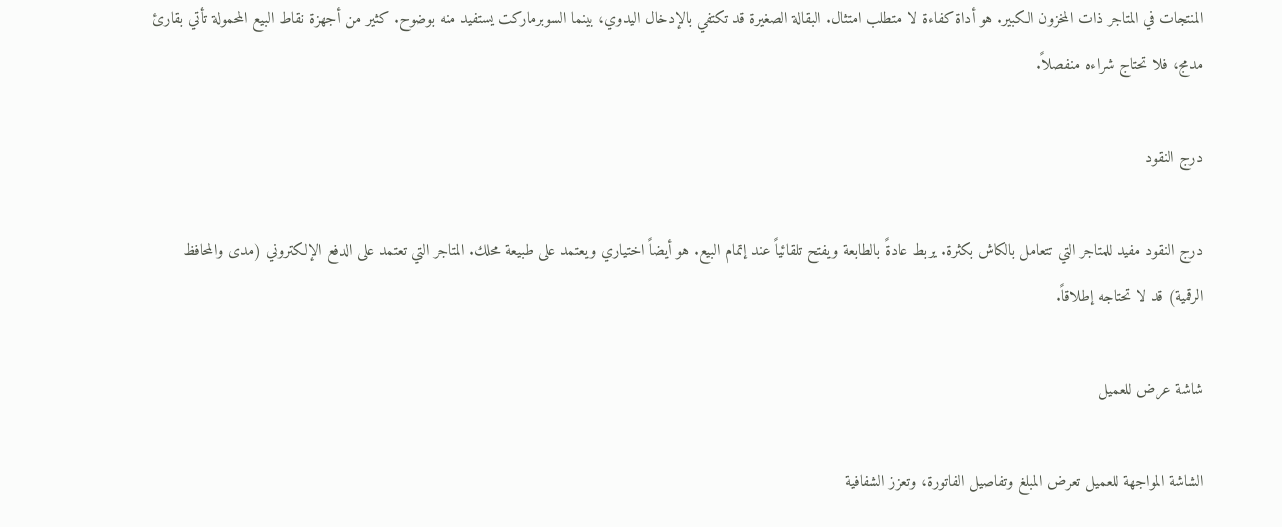المنتجات في المتاجر ذات المخزون الكبير. هو أداة كفاءة لا متطلب امتثال. البقالة الصغيرة قد تكتفي بالإدخال اليدوي، بينما السوبرماركت يستفيد منه بوضوح. كثير من أجهزة نقاط البيع المحمولة تأتي بقارئ مدمج، فلا تحتاج شراءه منفصلاً.

درج النقود

درج النقود مفيد للمتاجر التي تتعامل بالكاش بكثرة. يربط عادةً بالطابعة ويفتح تلقائياً عند إتمام البيع. هو أيضاً اختياري ويعتمد على طبيعة محلك. المتاجر التي تعتمد على الدفع الإلكتروني (مدى والمحافظ الرقمية) قد لا تحتاجه إطلاقاً.

شاشة عرض للعميل

الشاشة المواجهة للعميل تعرض المبلغ وتفاصيل الفاتورة، وتعزز الشفافية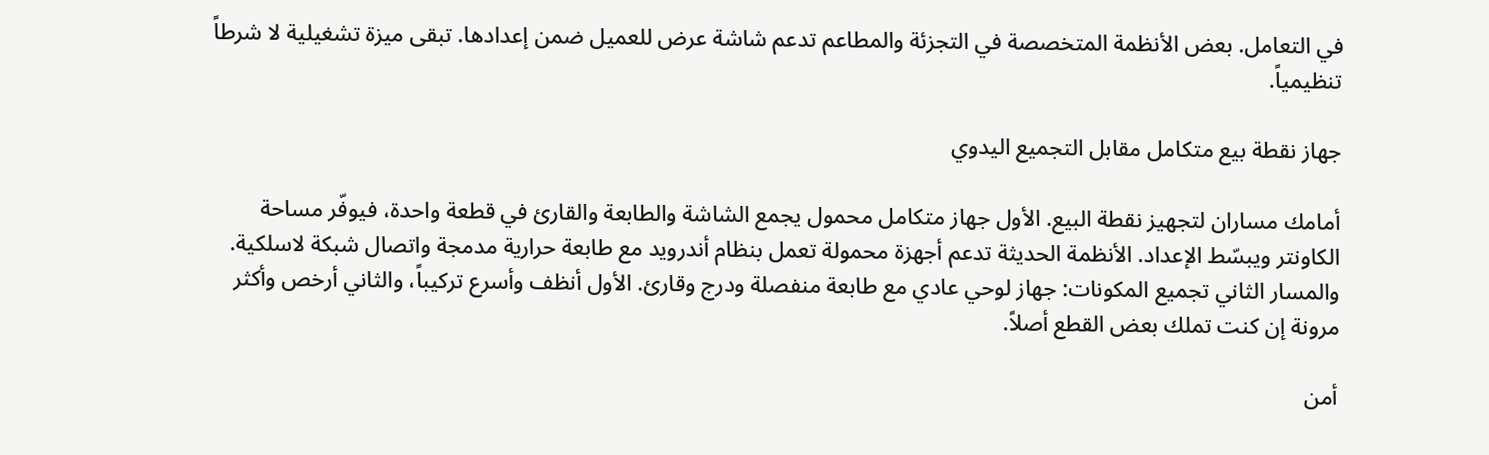في التعامل. بعض الأنظمة المتخصصة في التجزئة والمطاعم تدعم شاشة عرض للعميل ضمن إعدادها. تبقى ميزة تشغيلية لا شرطاً تنظيمياً.

جهاز نقطة بيع متكامل مقابل التجميع اليدوي

أمامك مساران لتجهيز نقطة البيع. الأول جهاز متكامل محمول يجمع الشاشة والطابعة والقارئ في قطعة واحدة، فيوفّر مساحة الكاونتر ويبسّط الإعداد. الأنظمة الحديثة تدعم أجهزة محمولة تعمل بنظام أندرويد مع طابعة حرارية مدمجة واتصال شبكة لاسلكية. والمسار الثاني تجميع المكونات: جهاز لوحي عادي مع طابعة منفصلة ودرج وقارئ. الأول أنظف وأسرع تركيباً، والثاني أرخص وأكثر مرونة إن كنت تملك بعض القطع أصلاً.

أمن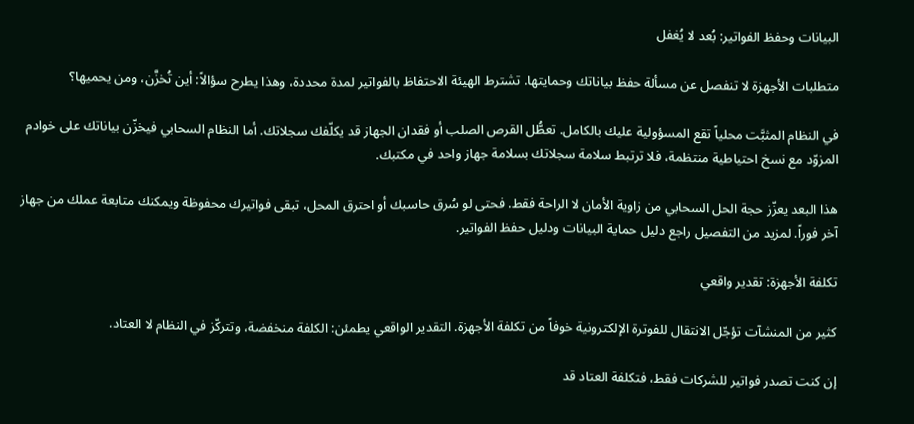البيانات وحفظ الفواتير: بُعد لا يُغفل

متطلبات الأجهزة لا تنفصل عن مسألة حفظ بياناتك وحمايتها. تشترط الهيئة الاحتفاظ بالفواتير لمدة محددة، وهذا يطرح سؤالاً: أين تُخزَّن، ومن يحميها؟

في النظام المثبَّت محلياً تقع المسؤولية عليك بالكامل. تعطُّل القرص الصلب أو فقدان الجهاز قد يكلّفك سجلاتك. أما النظام السحابي فيخزّن بياناتك على خوادم المزوّد مع نسخ احتياطية منتظمة، فلا ترتبط سلامة سجلاتك بسلامة جهاز واحد في مكتبك.

هذا البعد يعزّز حجة الحل السحابي من زاوية الأمان لا الراحة فقط. فحتى لو سُرق حاسبك أو احترق المحل، تبقى فواتيرك محفوظة ويمكنك متابعة عملك من جهاز آخر فوراً. لمزيد من التفصيل راجع دليل حماية البيانات ودليل حفظ الفواتير.

تكلفة الأجهزة: تقدير واقعي

كثير من المنشآت تؤجّل الانتقال للفوترة الإلكترونية خوفاً من تكلفة الأجهزة. التقدير الواقعي يطمئن: الكلفة منخفضة، وتتركّز في النظام لا العتاد.

إن كنت تصدر فواتير للشركات فقط، فتكلفة العتاد قد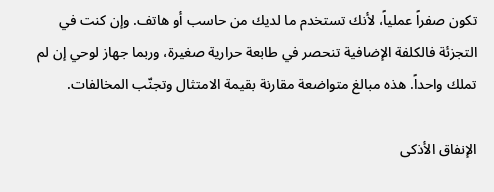تكون صفراً عملياً، لأنك تستخدم ما لديك من حاسب أو هاتف. وإن كنت في التجزئة فالكلفة الإضافية تنحصر في طابعة حرارية صغيرة، وربما جهاز لوحي إن لم تملك واحداً. هذه مبالغ متواضعة مقارنة بقيمة الامتثال وتجنّب المخالفات.

الإنفاق الأذكى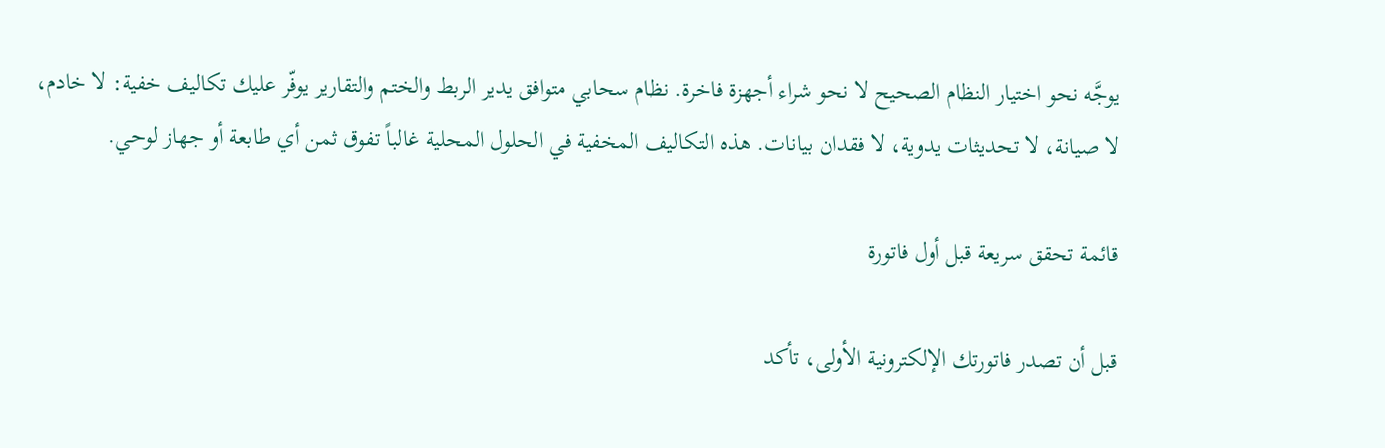يوجَّه نحو اختيار النظام الصحيح لا نحو شراء أجهزة فاخرة. نظام سحابي متوافق يدير الربط والختم والتقارير يوفّر عليك تكاليف خفية: لا خادم، لا صيانة، لا تحديثات يدوية، لا فقدان بيانات. هذه التكاليف المخفية في الحلول المحلية غالباً تفوق ثمن أي طابعة أو جهاز لوحي.

قائمة تحقق سريعة قبل أول فاتورة

قبل أن تصدر فاتورتك الإلكترونية الأولى، تأكد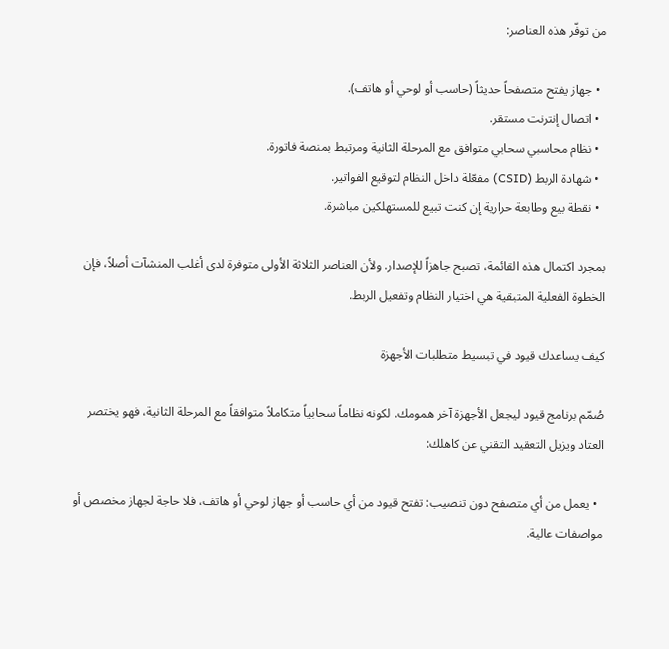من توفّر هذه العناصر:

  • جهاز يفتح متصفحاً حديثاً (حاسب أو لوحي أو هاتف).
  • اتصال إنترنت مستقر.
  • نظام محاسبي سحابي متوافق مع المرحلة الثانية ومرتبط بمنصة فاتورة.
  • شهادة الربط (CSID) مفعّلة داخل النظام لتوقيع الفواتير.
  • نقطة بيع وطابعة حرارية إن كنت تبيع للمستهلكين مباشرة.

بمجرد اكتمال هذه القائمة، تصبح جاهزاً للإصدار. ولأن العناصر الثلاثة الأولى متوفرة لدى أغلب المنشآت أصلاً، فإن الخطوة الفعلية المتبقية هي اختيار النظام وتفعيل الربط.

كيف يساعدك قيود في تبسيط متطلبات الأجهزة

صُمّم برنامج قيود ليجعل الأجهزة آخر همومك. لكونه نظاماً سحابياً متكاملاً متوافقاً مع المرحلة الثانية، فهو يختصر العتاد ويزيل التعقيد التقني عن كاهلك:

  • يعمل من أي متصفح دون تنصيب: تفتح قيود من أي حاسب أو جهاز لوحي أو هاتف، فلا حاجة لجهاز مخصص أو مواصفات عالية.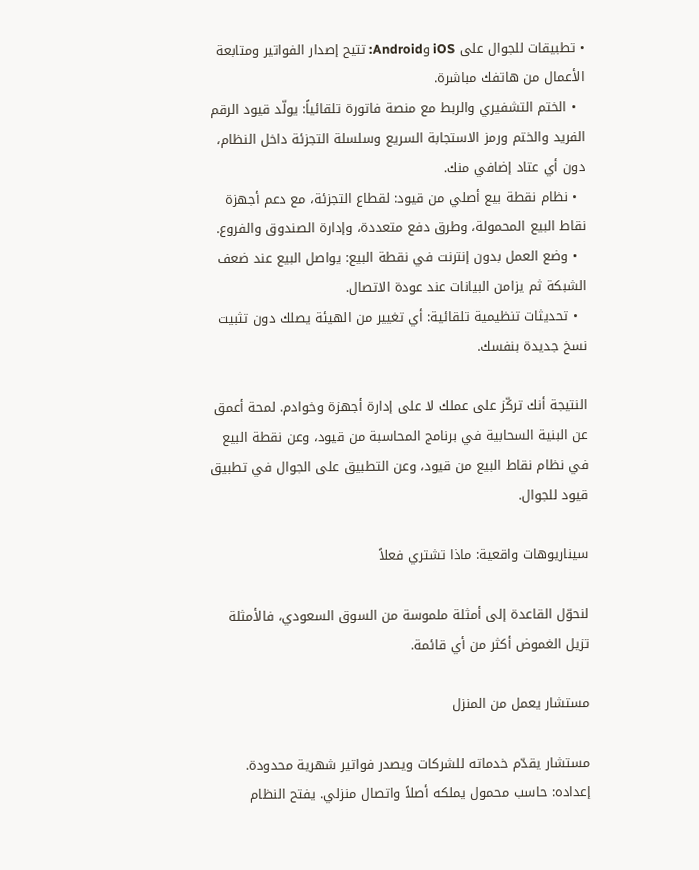• تطبيقات للجوال على iOS وAndroid: تتيح إصدار الفواتير ومتابعة الأعمال من هاتفك مباشرة.
  • الختم التشفيري والربط مع منصة فاتورة تلقائياً: يولّد قيود الرقم الفريد والختم ورمز الاستجابة السريع وسلسلة التجزئة داخل النظام، دون أي عتاد إضافي منك.
  • نظام نقطة بيع أصلي من قيود: لقطاع التجزئة، مع دعم أجهزة نقاط البيع المحمولة، وطرق دفع متعددة، وإدارة الصندوق والفروع.
  • وضع العمل بدون إنترنت في نقطة البيع: يواصل البيع عند ضعف الشبكة ثم يزامن البيانات عند عودة الاتصال.
  • تحديثات تنظيمية تلقائية: أي تغيير من الهيئة يصلك دون تثبيت نسخ جديدة بنفسك.

النتيجة أنك تركّز على عملك لا على إدارة أجهزة وخوادم. لمحة أعمق عن البنية السحابية في برنامج المحاسبة من قيود، وعن نقطة البيع في نظام نقاط البيع من قيود، وعن التطبيق على الجوال في تطبيق قيود للجوال.

سيناريوهات واقعية: ماذا تشتري فعلاً

لنحوّل القاعدة إلى أمثلة ملموسة من السوق السعودي، فالأمثلة تزيل الغموض أكثر من أي قائمة.

مستشار يعمل من المنزل

مستشار يقدّم خدماته للشركات ويصدر فواتير شهرية محدودة. إعداده: حاسب محمول يملكه أصلاً واتصال منزلي. يفتح النظام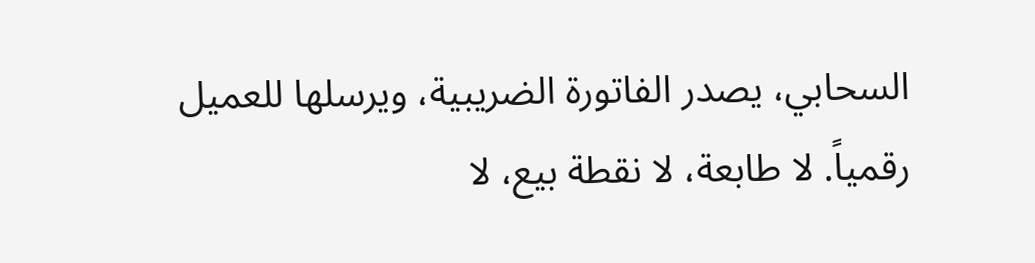السحابي، يصدر الفاتورة الضريبية، ويرسلها للعميل رقمياً. لا طابعة، لا نقطة بيع، لا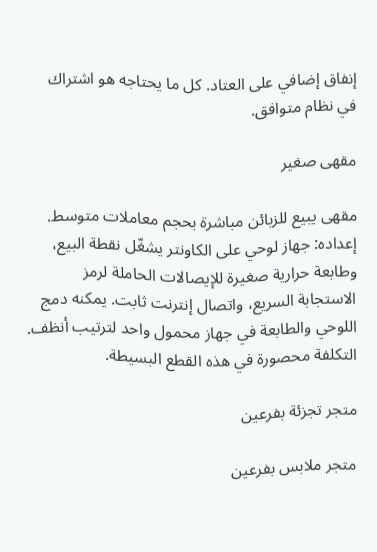إنفاق إضافي على العتاد. كل ما يحتاجه هو اشتراك في نظام متوافق.

مقهى صغير

مقهى يبيع للزبائن مباشرة بحجم معاملات متوسط. إعداده: جهاز لوحي على الكاونتر يشغّل نقطة البيع، وطابعة حرارية صغيرة للإيصالات الحاملة لرمز الاستجابة السريع، واتصال إنترنت ثابت. يمكنه دمج اللوحي والطابعة في جهاز محمول واحد لترتيب أنظف. التكلفة محصورة في هذه القطع البسيطة.

متجر تجزئة بفرعين

متجر ملابس بفرعين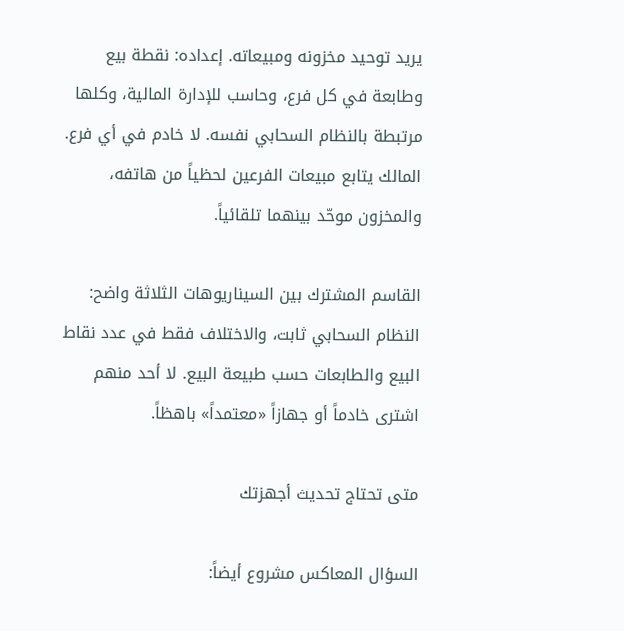يريد توحيد مخزونه ومبيعاته. إعداده: نقطة بيع وطابعة في كل فرع، وحاسب للإدارة المالية، وكلها مرتبطة بالنظام السحابي نفسه. لا خادم في أي فرع. المالك يتابع مبيعات الفرعين لحظياً من هاتفه، والمخزون موحّد بينهما تلقائياً.

القاسم المشترك بين السيناريوهات الثلاثة واضح: النظام السحابي ثابت، والاختلاف فقط في عدد نقاط البيع والطابعات حسب طبيعة البيع. لا أحد منهم اشترى خادماً أو جهازاً «معتمداً» باهظاً.

متى تحتاج تحديث أجهزتك

السؤال المعاكس مشروع أيضاً: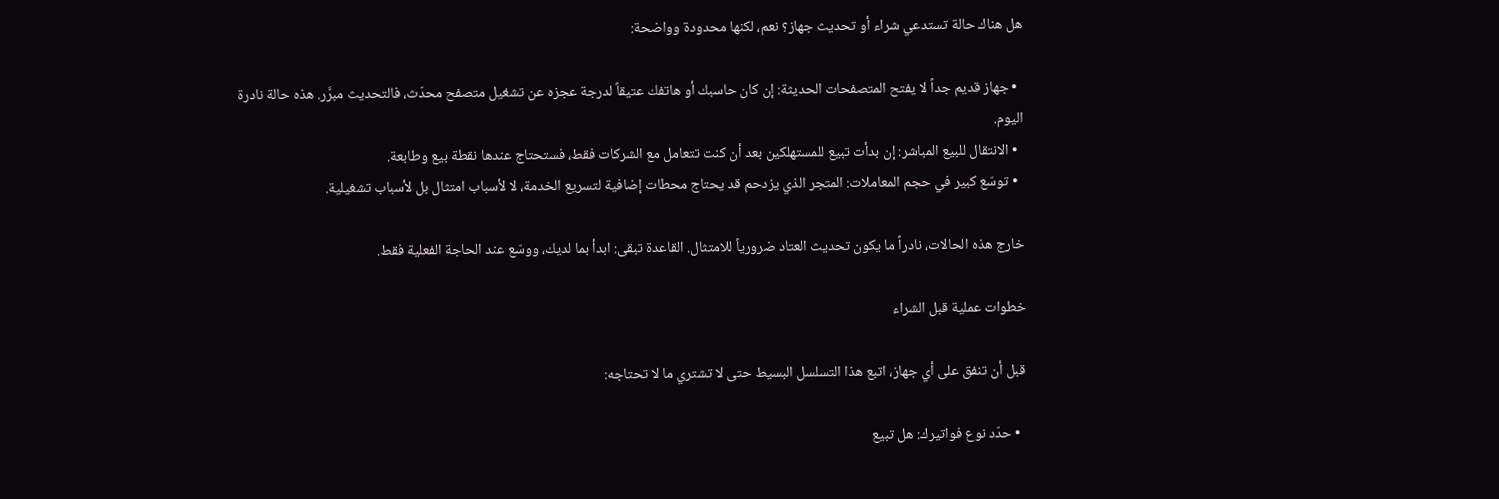هل هناك حالة تستدعي شراء أو تحديث جهاز؟ نعم، لكنها محدودة وواضحة:

  • جهاز قديم جداً لا يفتح المتصفحات الحديثة: إن كان حاسبك أو هاتفك عتيقاً لدرجة عجزه عن تشغيل متصفح محدّث، فالتحديث مبرَّر. هذه حالة نادرة اليوم.
  • الانتقال للبيع المباشر: إن بدأت تبيع للمستهلكين بعد أن كنت تتعامل مع الشركات فقط، فستحتاج عندها نقطة بيع وطابعة.
  • توسّع كبير في حجم المعاملات: المتجر الذي يزدحم قد يحتاج محطات إضافية لتسريع الخدمة، لا لأسباب امتثال بل لأسباب تشغيلية.

خارج هذه الحالات، نادراً ما يكون تحديث العتاد ضرورياً للامتثال. القاعدة تبقى: ابدأ بما لديك، ووسّع عند الحاجة الفعلية فقط.

خطوات عملية قبل الشراء

قبل أن تنفق على أي جهاز، اتبع هذا التسلسل البسيط حتى لا تشتري ما لا تحتاجه:

  • حدّد نوع فواتيرك: هل تبيع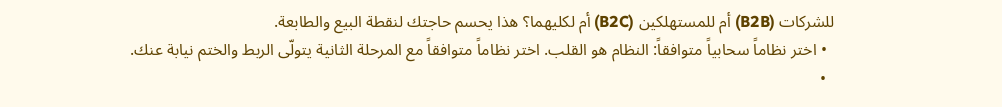للشركات (B2B) أم للمستهلكين (B2C) أم لكليهما؟ هذا يحسم حاجتك لنقطة البيع والطابعة.
  • اختر نظاماً سحابياً متوافقاً: النظام هو القلب. اختر نظاماً متوافقاً مع المرحلة الثانية يتولّى الربط والختم نيابة عنك.
  •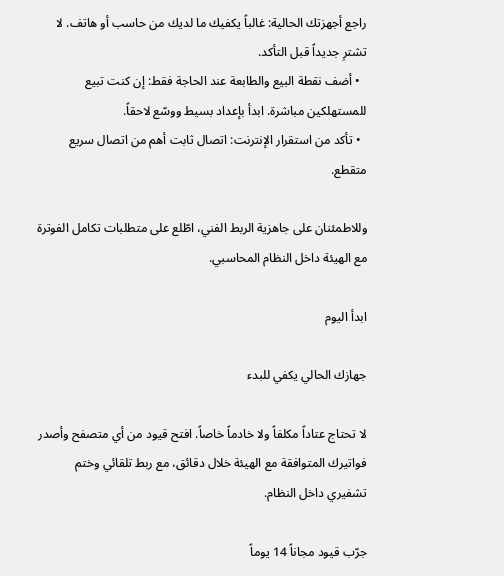راجع أجهزتك الحالية: غالباً يكفيك ما لديك من حاسب أو هاتف. لا تشترِ جديداً قبل التأكد.
  • أضف نقطة البيع والطابعة عند الحاجة فقط: إن كنت تبيع للمستهلكين مباشرة. ابدأ بإعداد بسيط ووسّع لاحقاً.
  • تأكد من استقرار الإنترنت: اتصال ثابت أهم من اتصال سريع متقطع.

وللاطمئنان على جاهزية الربط الفني، اطّلع على متطلبات تكامل الفوترة مع الهيئة داخل النظام المحاسبي.

ابدأ اليوم

جهازك الحالي يكفي للبدء

لا تحتاج عتاداً مكلفاً ولا خادماً خاصاً. افتح قيود من أي متصفح وأصدر فواتيرك المتوافقة مع الهيئة خلال دقائق، مع ربط تلقائي وختم تشفيري داخل النظام.

جرّب قيود مجاناً 14 يوماً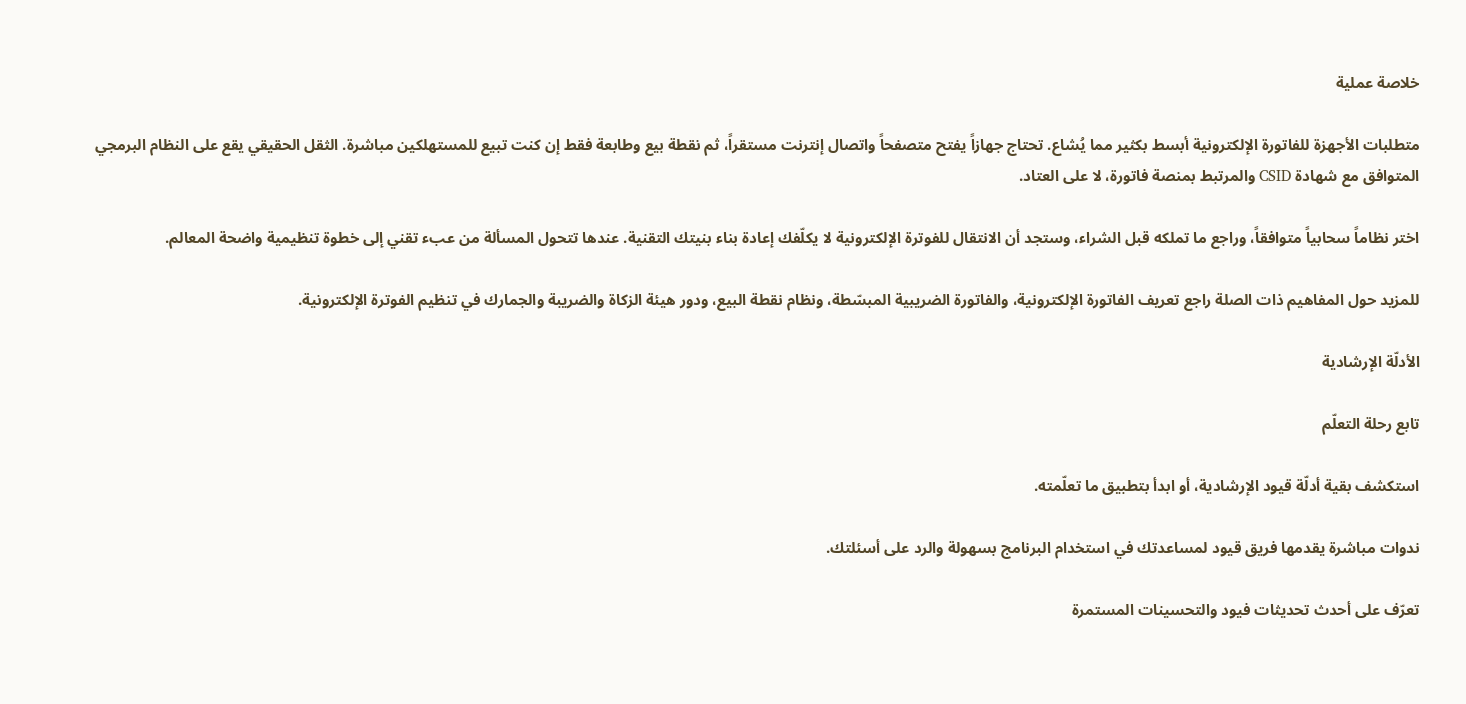خلاصة عملية

متطلبات الأجهزة للفاتورة الإلكترونية أبسط بكثير مما يُشاع. تحتاج جهازاً يفتح متصفحاً واتصال إنترنت مستقراً، ثم نقطة بيع وطابعة فقط إن كنت تبيع للمستهلكين مباشرة. الثقل الحقيقي يقع على النظام البرمجي المتوافق مع شهادة CSID والمرتبط بمنصة فاتورة، لا على العتاد.

اختر نظاماً سحابياً متوافقاً، وراجع ما تملكه قبل الشراء، وستجد أن الانتقال للفوترة الإلكترونية لا يكلّفك إعادة بناء بنيتك التقنية. عندها تتحول المسألة من عبء تقني إلى خطوة تنظيمية واضحة المعالم.

للمزيد حول المفاهيم ذات الصلة راجع تعريف الفاتورة الإلكترونية، والفاتورة الضريبية المبسّطة، ونظام نقطة البيع، ودور هيئة الزكاة والضريبة والجمارك في تنظيم الفوترة الإلكترونية.

الأدلّة الإرشادية

تابع رحلة التعلّم

استكشف بقية أدلّة قيود الإرشادية، أو ابدأ بتطبيق ما تعلّمته.

ندوات مباشرة يقدمها فريق قيود لمساعدتك في استخدام البرنامج بسهولة والرد على أسئلتك.

تعرّف على أحدث تحديثات فيود والتحسينات المستمرة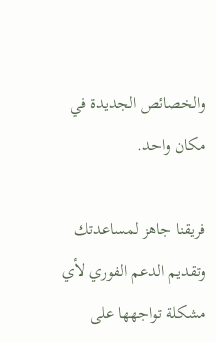والخصائص الجديدة في مكان واحد.

فريقنا جاهز لمساعدتك وتقديم الدعم الفوري لأي مشكلة تواجهها على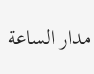مدار الساعة